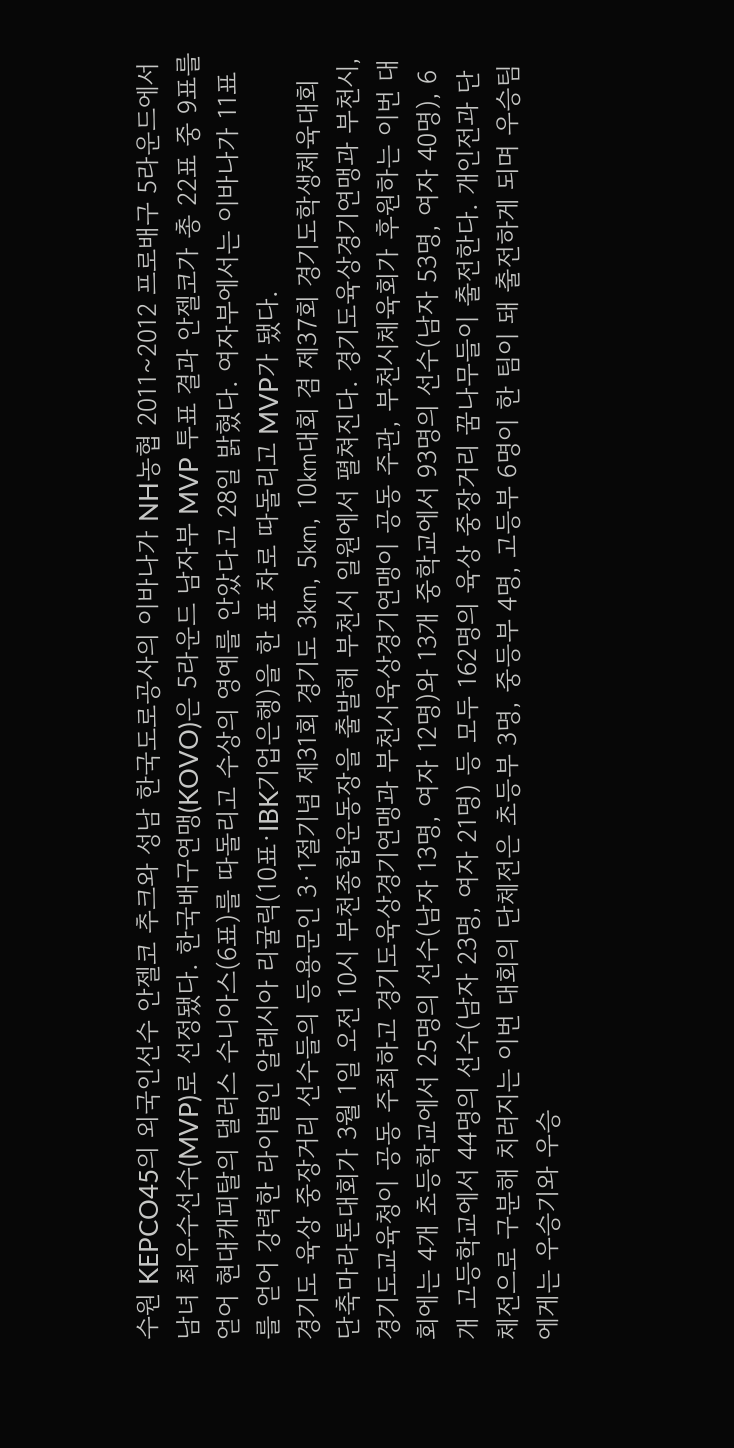수원 KEPCO45의 외국인선수 안젤코 추크와 성남 한국도로공사의 이바나가 NH농협 2011~2012 프로배구 5라운드에서 남녀 최우수선수(MVP)로 선정됐다. 한국배구연맹(KOVO)은 5라운드 남자부 MVP 투표 결과 안젤코가 총 22표 중 9표를 얻어 현대캐피탈의 댈러스 수니아스(6표)를 따돌리고 수상의 영예를 안았다고 28일 밝혔다. 여자부에서는 이바나가 11표를 얻어 강력한 라이벌인 알레시아 리귤릭(10표·IBK기업은행)을 한 표 차로 따돌리고 MVP가 됐다.
경기도 육상 중장거리 선수들의 등용문인 3·1절기념 제31회 경기도 3㎞, 5㎞, 10㎞대회 겸 제37회 경기도학생체육대회 단축마라톤대회가 3월 1일 오전 10시 부천종합운동장을 출발해 부천시 일원에서 펼쳐진다. 경기도육상경기연맹과 부천시, 경기도교육청이 공동 주최하고 경기도육상경기연맹과 부천시육상경기연맹이 공동 주관, 부천시체육회가 후원하는 이번 대회에는 4개 초등학교에서 25명의 선수(남자 13명, 여자 12명)와 13개 중학교에서 93명의 선수(남자 53명, 여자 40명), 6개 고등학교에서 44명의 선수(남자 23명, 여자 21명) 등 모두 162명의 육상 중장거리 꿈나무들이 출전한다. 개인전과 단체전으로 구분해 치러지는 이번 대회의 단체전은 초등부 3명, 중등부 4명, 고등부 6명이 한 팀이 돼 출전하게 되며 우승팀에게는 우승기와 우승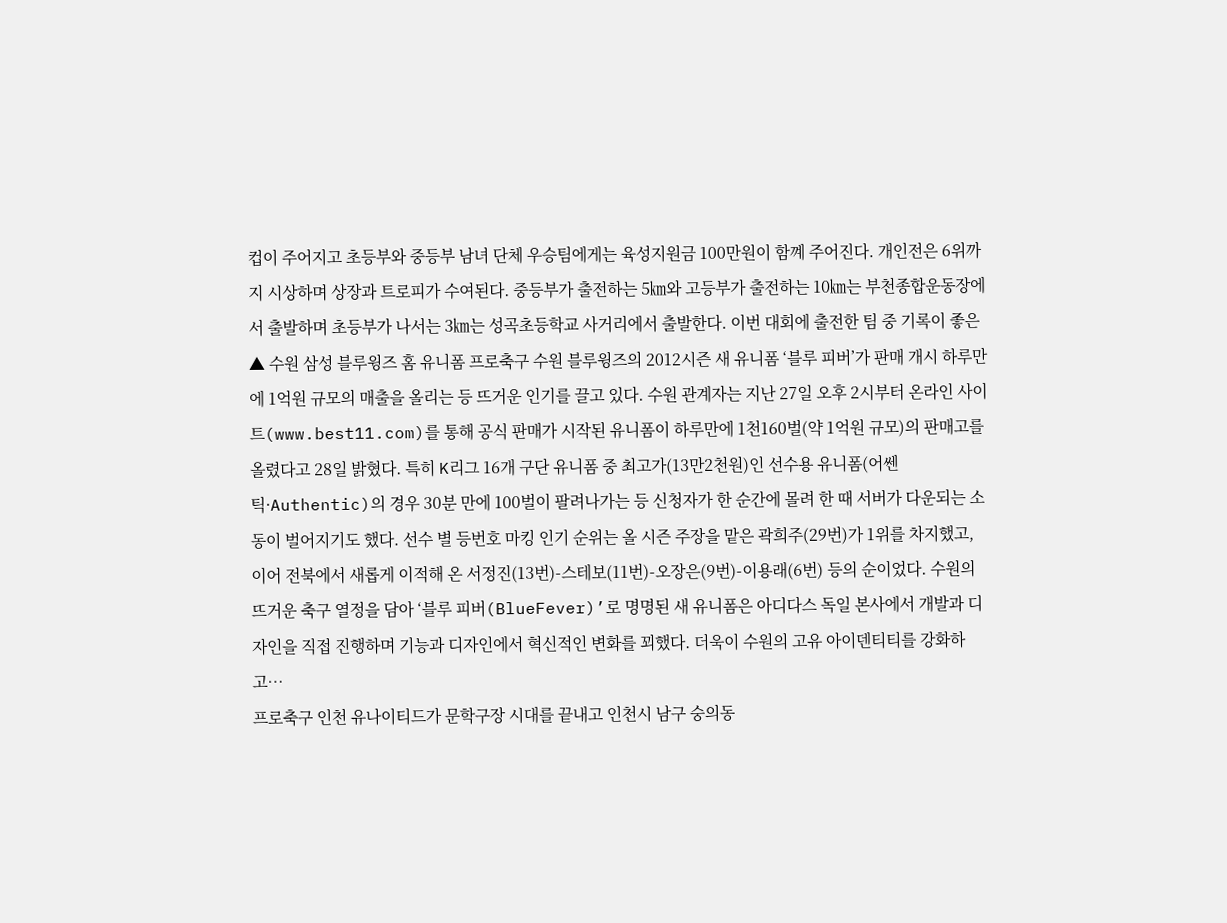컵이 주어지고 초등부와 중등부 남녀 단체 우승팀에게는 육성지원금 100만원이 함꼐 주어진다. 개인전은 6위까지 시상하며 상장과 트로피가 수여된다. 중등부가 출전하는 5㎞와 고등부가 출전하는 10㎞는 부천종합운동장에서 출발하며 초등부가 나서는 3㎞는 성곡초등학교 사거리에서 출발한다. 이번 대회에 출전한 팀 중 기록이 좋은
▲ 수원 삼성 블루윙즈 홈 유니폼 프로축구 수원 블루윙즈의 2012시즌 새 유니폼 ‘블루 피버’가 판매 개시 하루만에 1억원 규모의 매출을 올리는 등 뜨거운 인기를 끌고 있다. 수원 관계자는 지난 27일 오후 2시부터 온라인 사이트(www.best11.com)를 통해 공식 판매가 시작된 유니폼이 하루만에 1천160벌(약 1억원 규모)의 판매고를 올렸다고 28일 밝혔다. 특히 K리그 16개 구단 유니폼 중 최고가(13만2천원)인 선수용 유니폼(어쎈틱·Authentic)의 경우 30분 만에 100벌이 팔려나가는 등 신청자가 한 순간에 몰려 한 때 서버가 다운되는 소동이 벌어지기도 했다. 선수 별 등번호 마킹 인기 순위는 올 시즌 주장을 맡은 곽희주(29번)가 1위를 차지했고, 이어 전북에서 새롭게 이적해 온 서정진(13번)-스테보(11번)-오장은(9번)-이용래(6번) 등의 순이었다. 수원의 뜨거운 축구 열정을 담아 ‘블루 피버(BlueFever)’로 명명된 새 유니폼은 아디다스 독일 본사에서 개발과 디자인을 직접 진행하며 기능과 디자인에서 혁신적인 변화를 꾀했다. 더욱이 수원의 고유 아이덴티티를 강화하고…
프로축구 인천 유나이티드가 문학구장 시대를 끝내고 인천시 남구 숭의동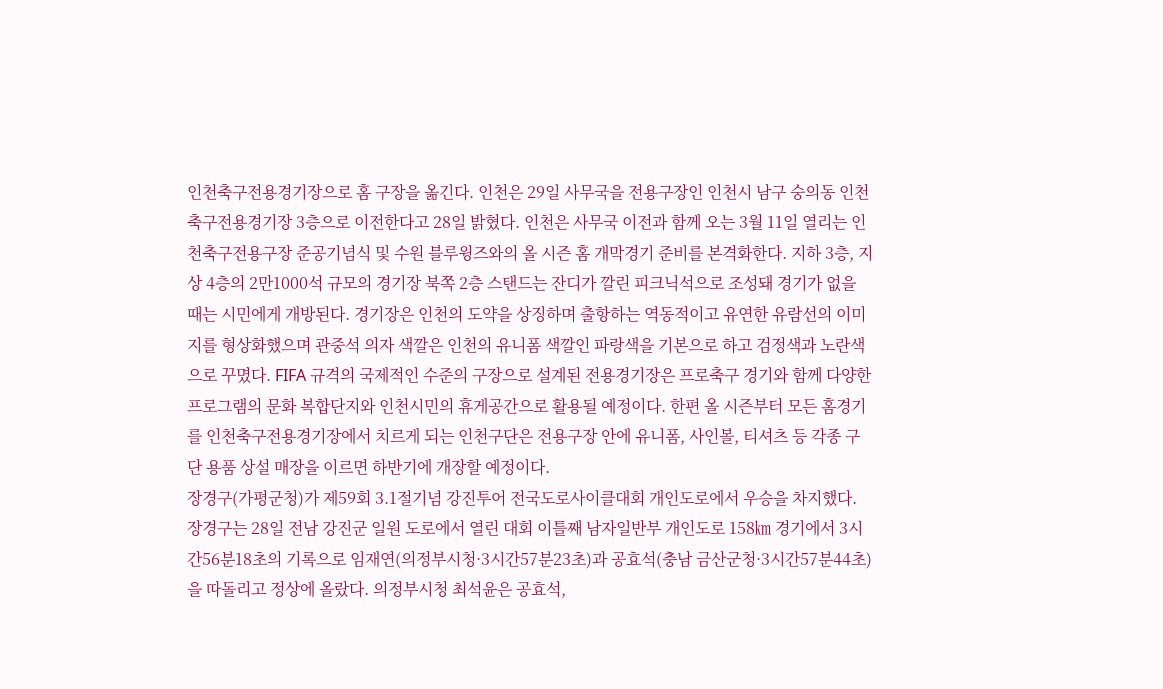인천축구전용경기장으로 홈 구장을 옮긴다. 인천은 29일 사무국을 전용구장인 인천시 남구 숭의동 인천축구전용경기장 3층으로 이전한다고 28일 밝혔다. 인천은 사무국 이전과 함께 오는 3월 11일 열리는 인천축구전용구장 준공기념식 및 수원 블루윙즈와의 올 시즌 홈 개막경기 준비를 본격화한다. 지하 3층, 지상 4층의 2만1000석 규모의 경기장 북쪽 2층 스탠드는 잔디가 깔린 피크닉석으로 조성돼 경기가 없을 때는 시민에게 개방된다. 경기장은 인천의 도약을 상징하며 출항하는 역동적이고 유연한 유람선의 이미지를 형상화했으며 관중석 의자 색깔은 인천의 유니폼 색깔인 파랑색을 기본으로 하고 검정색과 노란색으로 꾸몄다. FIFA 규격의 국제적인 수준의 구장으로 설계된 전용경기장은 프로축구 경기와 함께 다양한 프로그램의 문화 복합단지와 인천시민의 휴게공간으로 활용될 예정이다. 한편 올 시즌부터 모든 홈경기를 인천축구전용경기장에서 치르게 되는 인천구단은 전용구장 안에 유니폼, 사인볼, 티셔츠 등 각종 구단 용품 상설 매장을 이르면 하반기에 개장할 예정이다.
장경구(가평군청)가 제59회 3.1절기념 강진투어 전국도로사이클대회 개인도로에서 우승을 차지했다. 장경구는 28일 전남 강진군 일원 도로에서 열린 대회 이틀째 남자일반부 개인도로 158㎞ 경기에서 3시간56분18초의 기록으로 임재연(의정부시청·3시간57분23초)과 공효석(충남 금산군청·3시간57분44초)을 따돌리고 정상에 올랐다. 의정부시청 최석윤은 공효석,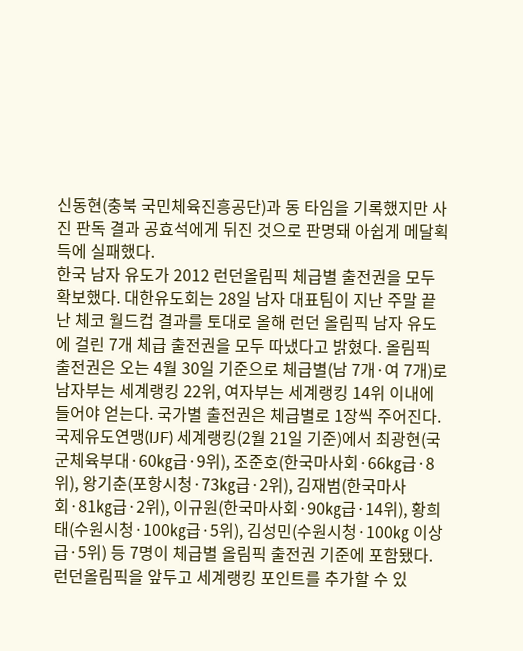신동현(충북 국민체육진흥공단)과 동 타임을 기록했지만 사진 판독 결과 공효석에게 뒤진 것으로 판명돼 아쉽게 메달획득에 실패했다.
한국 남자 유도가 2012 런던올림픽 체급별 출전권을 모두 확보했다. 대한유도회는 28일 남자 대표팀이 지난 주말 끝난 체코 월드컵 결과를 토대로 올해 런던 올림픽 남자 유도에 걸린 7개 체급 출전권을 모두 따냈다고 밝혔다. 올림픽 출전권은 오는 4월 30일 기준으로 체급별(남 7개·여 7개)로 남자부는 세계랭킹 22위, 여자부는 세계랭킹 14위 이내에 들어야 얻는다. 국가별 출전권은 체급별로 1장씩 주어진다. 국제유도연맹(IJF) 세계랭킹(2월 21일 기준)에서 최광현(국군체육부대·60㎏급·9위), 조준호(한국마사회·66㎏급·8위), 왕기춘(포항시청·73㎏급·2위), 김재범(한국마사회·81㎏급·2위), 이규원(한국마사회·90㎏급·14위), 황희태(수원시청·100㎏급·5위), 김성민(수원시청·100㎏ 이상급·5위) 등 7명이 체급별 올림픽 출전권 기준에 포함됐다. 런던올림픽을 앞두고 세계랭킹 포인트를 추가할 수 있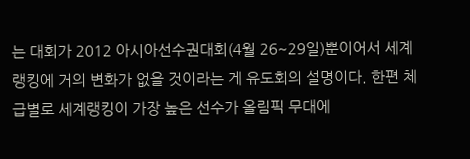는 대회가 2012 아시아선수권대회(4월 26~29일)뿐이어서 세계랭킹에 거의 변화가 없을 것이라는 게 유도회의 설명이다. 한편 체급별로 세계랭킹이 가장 높은 선수가 올림픽 무대에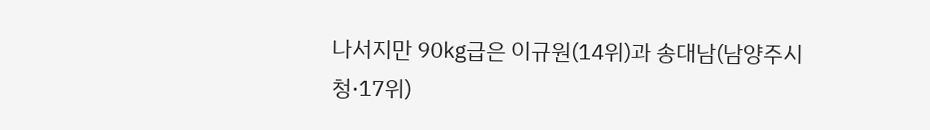나서지만 90㎏급은 이규원(14위)과 송대남(남양주시청·17위)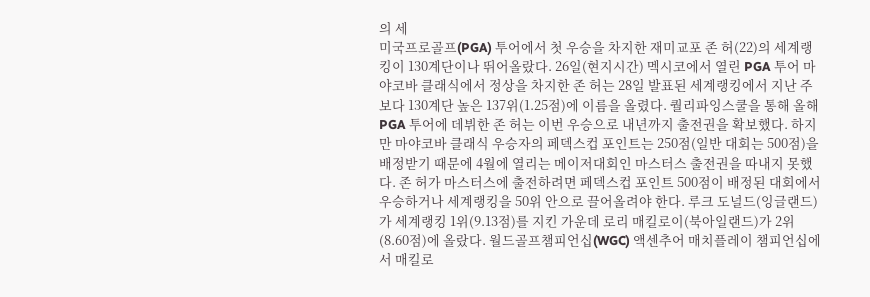의 세
미국프로골프(PGA) 투어에서 첫 우승을 차지한 재미교포 존 허(22)의 세계랭킹이 130계단이나 뛰어올랐다. 26일(현지시간) 멕시코에서 열린 PGA 투어 마야코바 클래식에서 정상을 차지한 존 허는 28일 발표된 세계랭킹에서 지난 주보다 130계단 높은 137위(1.25점)에 이름을 올렸다. 퀄리파잉스쿨을 통해 올해 PGA 투어에 데뷔한 존 허는 이번 우승으로 내년까지 출전권을 확보했다. 하지만 마야코바 클래식 우승자의 페덱스컵 포인트는 250점(일반 대회는 500점)을 배정받기 때문에 4월에 열리는 메이저대회인 마스터스 출전권을 따내지 못했다. 존 허가 마스터스에 출전하려면 페덱스컵 포인트 500점이 배정된 대회에서 우승하거나 세계랭킹을 50위 안으로 끌어올려야 한다. 루크 도널드(잉글랜드)가 세계랭킹 1위(9.13점)를 지킨 가운데 로리 매킬로이(북아일랜드)가 2위(8.60점)에 올랐다. 월드골프챔피언십(WGC) 액센추어 매치플레이 챔피언십에서 매킬로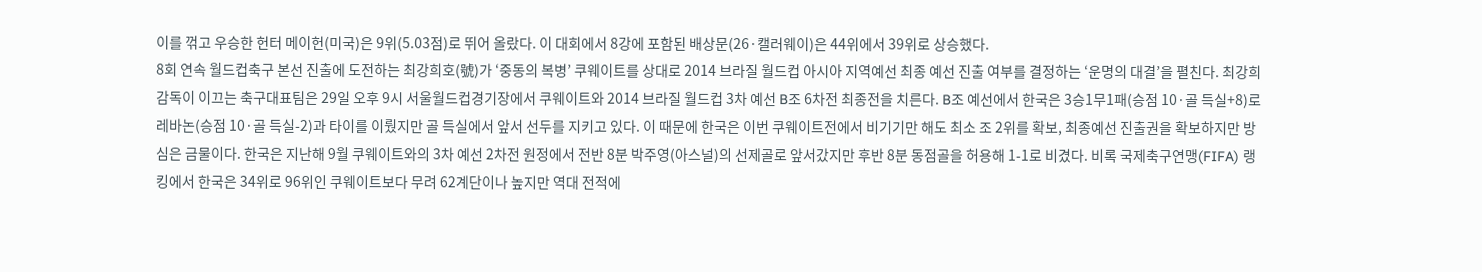이를 꺾고 우승한 헌터 메이헌(미국)은 9위(5.03점)로 뛰어 올랐다. 이 대회에서 8강에 포함된 배상문(26·캘러웨이)은 44위에서 39위로 상승했다.
8회 연속 월드컵축구 본선 진출에 도전하는 최강희호(號)가 ‘중동의 복병’ 쿠웨이트를 상대로 2014 브라질 월드컵 아시아 지역예선 최종 예선 진출 여부를 결정하는 ‘운명의 대결’을 펼친다. 최강희 감독이 이끄는 축구대표팀은 29일 오후 9시 서울월드컵경기장에서 쿠웨이트와 2014 브라질 월드컵 3차 예선 B조 6차전 최종전을 치른다. B조 예선에서 한국은 3승1무1패(승점 10·골 득실+8)로 레바논(승점 10·골 득실-2)과 타이를 이뤘지만 골 득실에서 앞서 선두를 지키고 있다. 이 때문에 한국은 이번 쿠웨이트전에서 비기기만 해도 최소 조 2위를 확보, 최종예선 진출권을 확보하지만 방심은 금물이다. 한국은 지난해 9월 쿠웨이트와의 3차 예선 2차전 원정에서 전반 8분 박주영(아스널)의 선제골로 앞서갔지만 후반 8분 동점골을 허용해 1-1로 비겼다. 비록 국제축구연맹(FIFA) 랭킹에서 한국은 34위로 96위인 쿠웨이트보다 무려 62계단이나 높지만 역대 전적에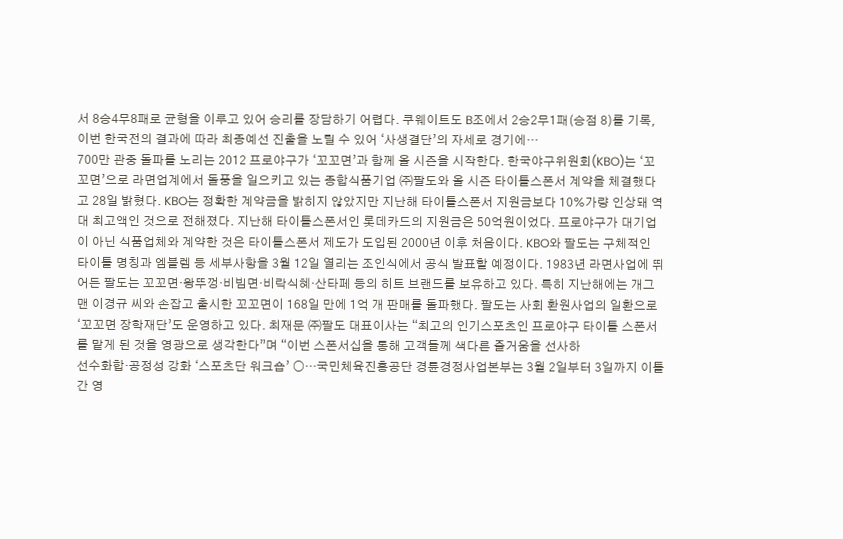서 8승4무8패로 균형을 이루고 있어 승리를 장담하기 어렵다. 쿠웨이트도 B조에서 2승2무1패(승점 8)를 기록, 이번 한국전의 결과에 따라 최종예선 진출을 노릴 수 있어 ‘사생결단’의 자세로 경기에…
700만 관중 돌파를 노리는 2012 프로야구가 ‘꼬꼬면’과 함께 올 시즌을 시작한다. 한국야구위원회(KBO)는 ‘꼬꼬면’으로 라면업계에서 돌풍을 일으키고 있는 종합식품기업 ㈜팔도와 올 시즌 타이틀스폰서 계약을 체결했다고 28일 밝혔다. KBO는 정확한 계약금을 밝히지 않았지만 지난해 타이틀스폰서 지원금보다 10%가량 인상돼 역대 최고액인 것으로 전해졌다. 지난해 타이틀스폰서인 롯데카드의 지원금은 50억원이었다. 프로야구가 대기업이 아닌 식품업체와 계약한 것은 타이틀스폰서 제도가 도입된 2000년 이후 처음이다. KBO와 팔도는 구체적인 타이틀 명칭과 엠블렘 등 세부사항을 3월 12일 열리는 조인식에서 공식 발표할 예정이다. 1983년 라면사업에 뛰어든 팔도는 꼬꼬면·왕뚜껑·비빔면·비락식혜·산타페 등의 히트 브랜드를 보유하고 있다. 특히 지난해에는 개그맨 이경규 씨와 손잡고 출시한 꼬꼬면이 168일 만에 1억 개 판매를 돌파했다. 팔도는 사회 환원사업의 일환으로 ‘꼬꼬면 장학재단’도 운영하고 있다. 최재문 ㈜팔도 대표이사는 “최고의 인기스포츠인 프로야구 타이틀 스폰서를 맡게 된 것을 영광으로 생각한다”며 “이번 스폰서십을 통해 고객들께 색다른 즐거움을 선사하
선수화합·공정성 강화 ‘스포츠단 워크숍’ ○…국민체육진흥공단 경륜경정사업본부는 3월 2일부터 3일까지 이틀간 영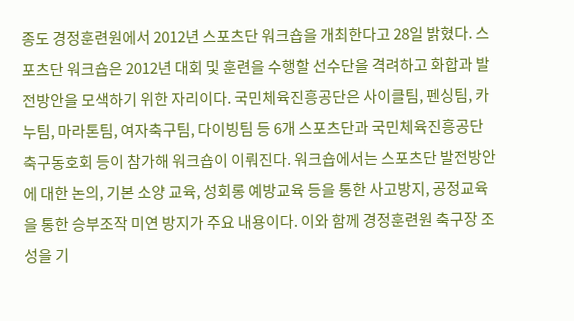종도 경정훈련원에서 2012년 스포츠단 워크숍을 개최한다고 28일 밝혔다. 스포츠단 워크숍은 2012년 대회 및 훈련을 수행할 선수단을 격려하고 화합과 발전방안을 모색하기 위한 자리이다. 국민체육진흥공단은 사이클팀, 펜싱팀, 카누팀, 마라톤팀, 여자축구팀, 다이빙팀 등 6개 스포츠단과 국민체육진흥공단 축구동호회 등이 참가해 워크숍이 이뤄진다. 워크숍에서는 스포츠단 발전방안에 대한 논의, 기본 소양 교육, 성회롱 예방교육 등을 통한 사고방지, 공정교육을 통한 승부조작 미연 방지가 주요 내용이다. 이와 함께 경정훈련원 축구장 조성을 기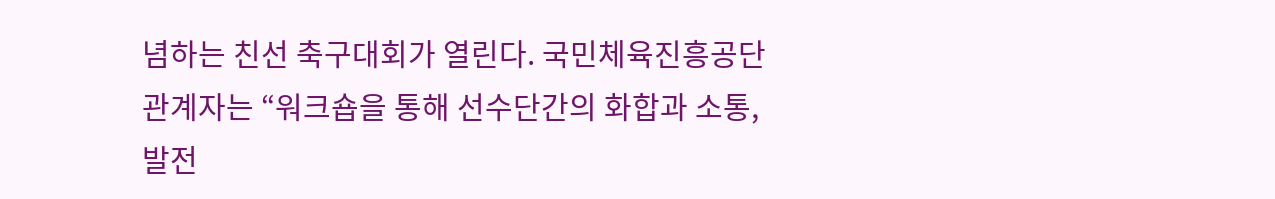념하는 친선 축구대회가 열린다. 국민체육진흥공단 관계자는 “워크숍을 통해 선수단간의 화합과 소통, 발전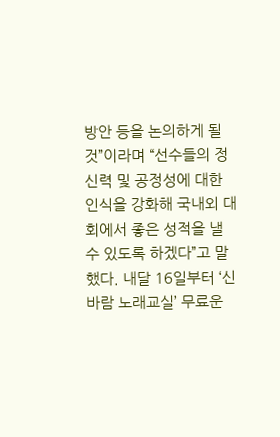방안 등을 논의하게 될 것”이라며 “선수들의 정신력 및 공정성에 대한 인식을 강화해 국내외 대회에서 좋은 성적을 낼 수 있도록 하겠다”고 말했다. 내달 16일부터 ‘신바람 노래교실’ 무료운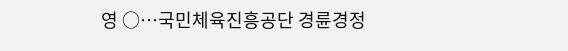영 ○…국민체육진흥공단 경륜경정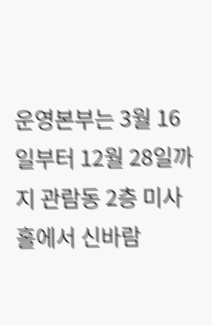운영본부는 3월 16일부터 12월 28일까지 관람동 2층 미사홀에서 신바람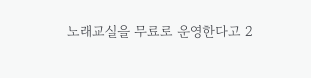노래교실을 무료로 운영한다고 2